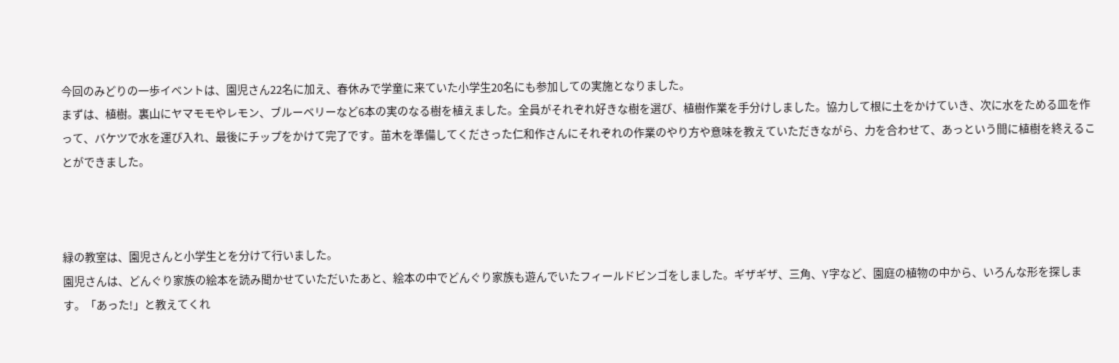今回のみどりの一歩イベントは、園児さん22名に加え、春休みで学童に来ていた小学生20名にも参加しての実施となりました。
まずは、植樹。裏山にヤマモモやレモン、ブルーベリーなど6本の実のなる樹を植えました。全員がそれぞれ好きな樹を選び、植樹作業を手分けしました。協力して根に土をかけていき、次に水をためる皿を作って、バケツで水を運び入れ、最後にチップをかけて完了です。苗木を準備してくださった仁和作さんにそれぞれの作業のやり方や意味を教えていただきながら、力を合わせて、あっという間に植樹を終えることができました。



緑の教室は、園児さんと小学生とを分けて行いました。
園児さんは、どんぐり家族の絵本を読み聞かせていただいたあと、絵本の中でどんぐり家族も遊んでいたフィールドビンゴをしました。ギザギザ、三角、Y字など、園庭の植物の中から、いろんな形を探します。「あった!」と教えてくれ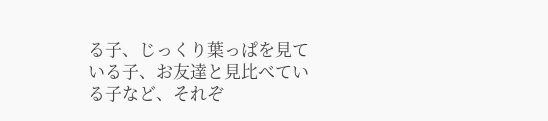る子、じっくり葉っぱを見ている子、お友達と見比べている子など、それぞ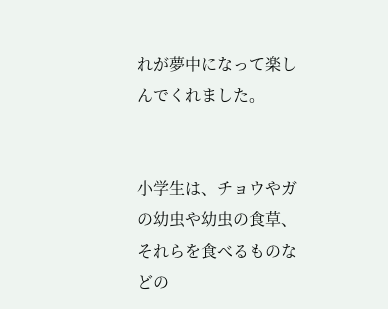れが夢中になって楽しんでくれました。


小学生は、チョウやガの幼虫や幼虫の食草、それらを食べるものなどの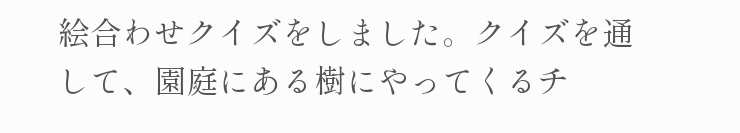絵合わせクイズをしました。クイズを通して、園庭にある樹にやってくるチ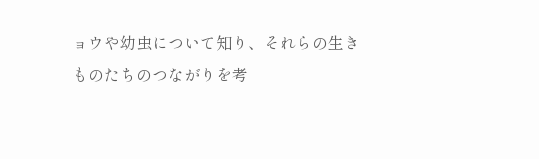ョウや幼虫について知り、それらの生きものたちのつながりを考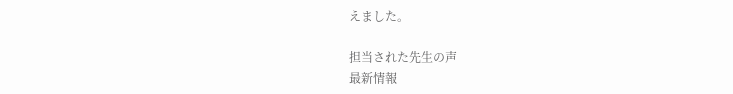えました。

担当された先生の声
最新情報